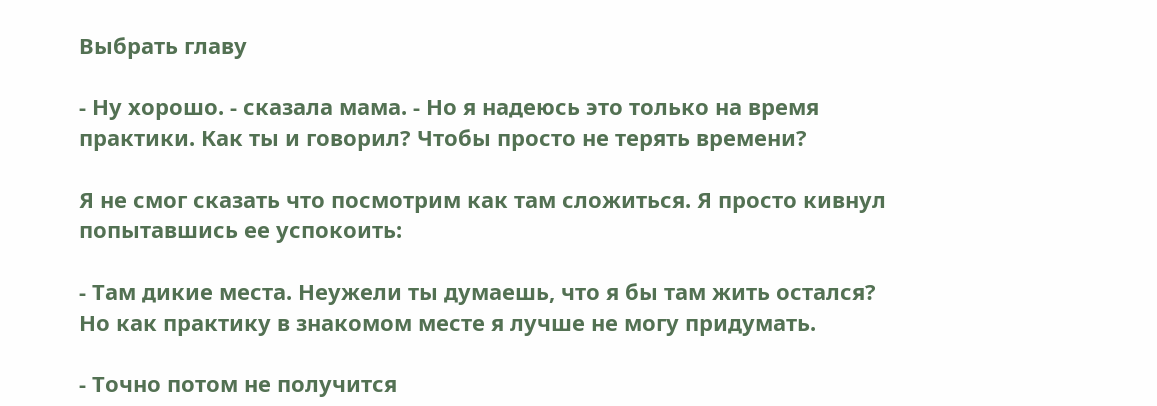Выбрать главу

- Ну хорошо. - сказала мама. - Но я надеюсь это только на время практики. Как ты и говорил? Чтобы просто не терять времени?

Я не смог сказать что посмотрим как там сложиться. Я просто кивнул попытавшись ее успокоить:

- Там дикие места. Неужели ты думаешь, что я бы там жить остался? Но как практику в знакомом месте я лучше не могу придумать.

- Точно потом не получится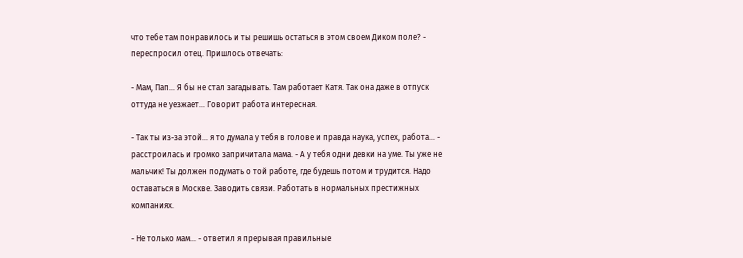что тебе там понравилось и ты решишь остаться в этом своем Диком поле? - переспросил отец. Пришлось отвечать:

- Мам, Пап… Я бы не стал загадывать. Там работает Катя. Так она даже в отпуск оттуда не уезжает… Говорит работа интересная.

- Так ты из-за этой… я то думала у тебя в голове и правда наука, успех, работа… - расстроилась и громко запричитала мама. - А у тебя одни девки на уме. Ты уже не мальчик! Ты должен подумать о той работе, где будешь потом и трудится. Надо оставаться в Москве. Заводить связи. Работать в нормальных престижных компаниях.

- Не только мам… - ответил я прерывая правильные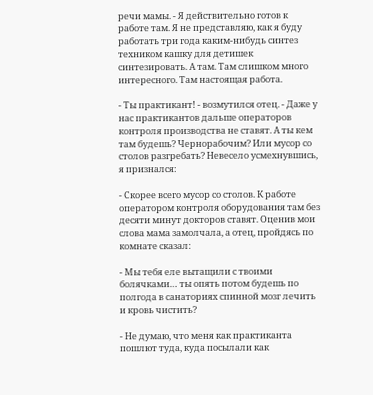речи мамы. - Я действительно готов к работе там. Я не представляю, как я буду работать три года каким-нибудь синтез техником кашку для детишек синтезировать. А там. Там слишком много интересного. Там настоящая работа.

- Ты практикант! - возмутился отец. - Даже у нас практикантов дальше операторов контроля производства не ставят. А ты кем там будешь? Чернорабочим? Или мусор со столов разгребать? Невесело усмехнувшись, я признался:

- Скорее всего мусор со столов. К работе оператором контроля оборудования там без десяти минут докторов ставят. Оценив мои слова мама замолчала, а отец, пройдясь по комнате сказал:

- Мы тебя еле вытащили с твоими болячками… ты опять потом будешь по полгода в санаториях спинной мозг лечить и кровь чистить?

- Не думаю, что меня как практиканта пошлют туда, куда посылали как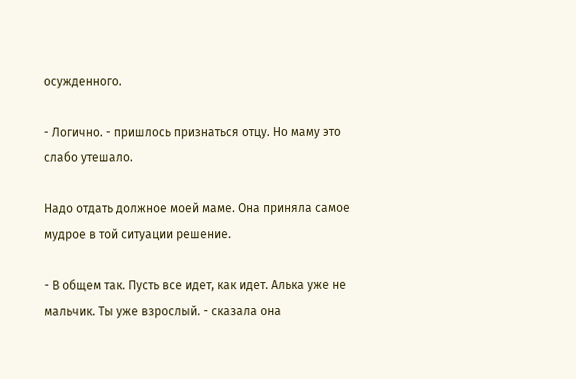осужденного.

- Логично. - пришлось признаться отцу. Но маму это слабо утешало.

Надо отдать должное моей маме. Она приняла самое мудрое в той ситуации решение.

- В общем так. Пусть все идет, как идет. Алька уже не мальчик. Ты уже взрослый. - сказала она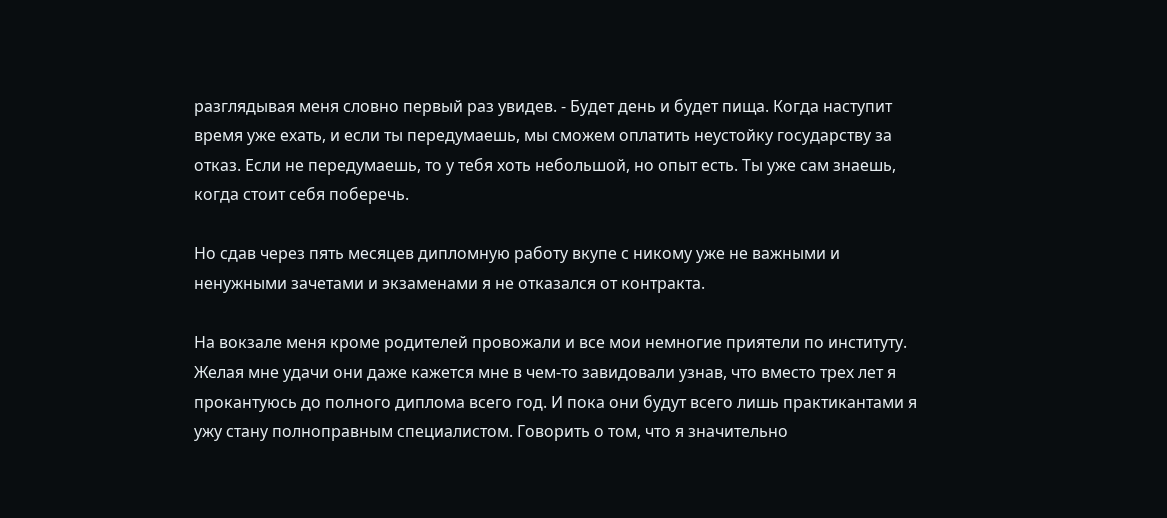разглядывая меня словно первый раз увидев. - Будет день и будет пища. Когда наступит время уже ехать, и если ты передумаешь, мы сможем оплатить неустойку государству за отказ. Если не передумаешь, то у тебя хоть небольшой, но опыт есть. Ты уже сам знаешь, когда стоит себя поберечь.

Но сдав через пять месяцев дипломную работу вкупе с никому уже не важными и ненужными зачетами и экзаменами я не отказался от контракта.

На вокзале меня кроме родителей провожали и все мои немногие приятели по институту. Желая мне удачи они даже кажется мне в чем-то завидовали узнав, что вместо трех лет я прокантуюсь до полного диплома всего год. И пока они будут всего лишь практикантами я ужу стану полноправным специалистом. Говорить о том, что я значительно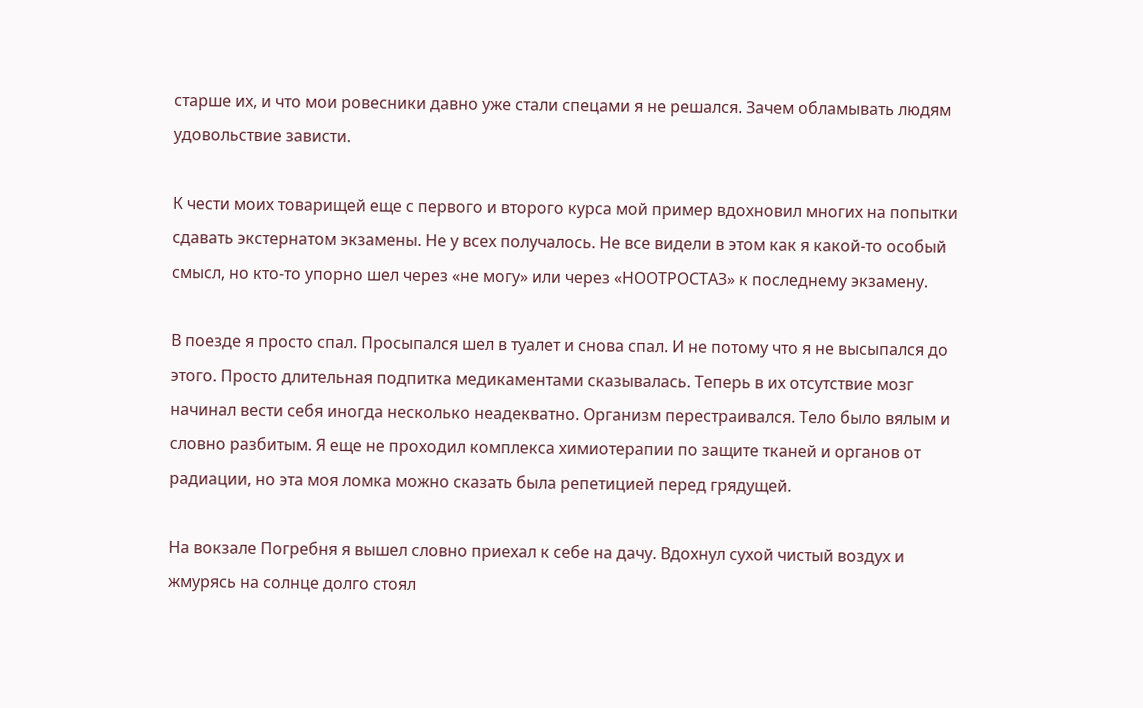старше их, и что мои ровесники давно уже стали спецами я не решался. Зачем обламывать людям удовольствие зависти.

К чести моих товарищей еще с первого и второго курса мой пример вдохновил многих на попытки сдавать экстернатом экзамены. Не у всех получалось. Не все видели в этом как я какой-то особый смысл, но кто-то упорно шел через «не могу» или через «НООТРОСТАЗ» к последнему экзамену.

В поезде я просто спал. Просыпался шел в туалет и снова спал. И не потому что я не высыпался до этого. Просто длительная подпитка медикаментами сказывалась. Теперь в их отсутствие мозг начинал вести себя иногда несколько неадекватно. Организм перестраивался. Тело было вялым и словно разбитым. Я еще не проходил комплекса химиотерапии по защите тканей и органов от радиации, но эта моя ломка можно сказать была репетицией перед грядущей.

На вокзале Погребня я вышел словно приехал к себе на дачу. Вдохнул сухой чистый воздух и жмурясь на солнце долго стоял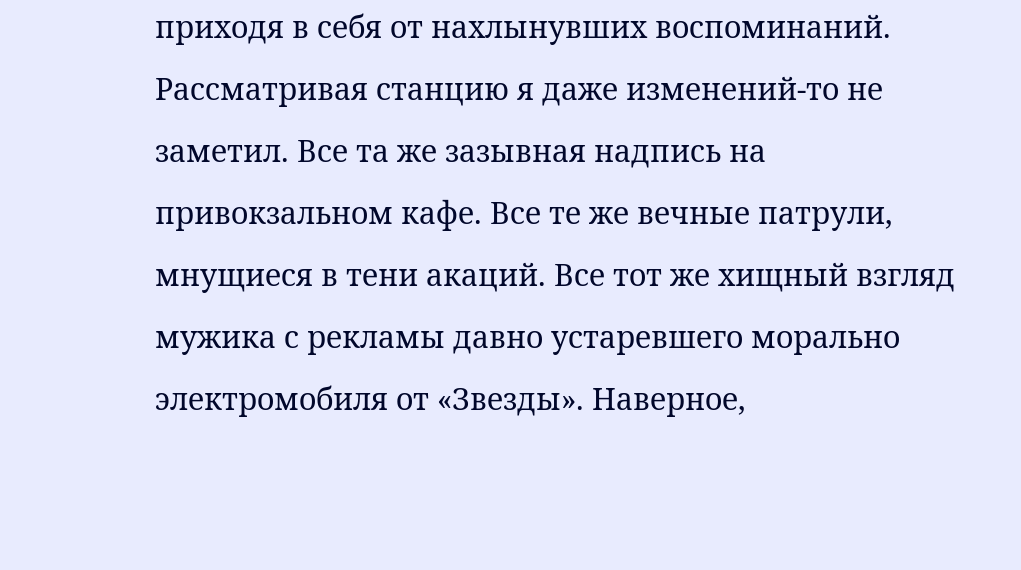приходя в себя от нахлынувших воспоминаний. Рассматривая станцию я даже изменений-то не заметил. Все та же зазывная надпись на привокзальном кафе. Все те же вечные патрули, мнущиеся в тени акаций. Все тот же хищный взгляд мужика с рекламы давно устаревшего морально электромобиля от «Звезды». Наверное,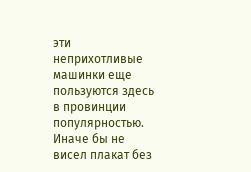эти неприхотливые машинки еще пользуются здесь в провинции популярностью. Иначе бы не висел плакат без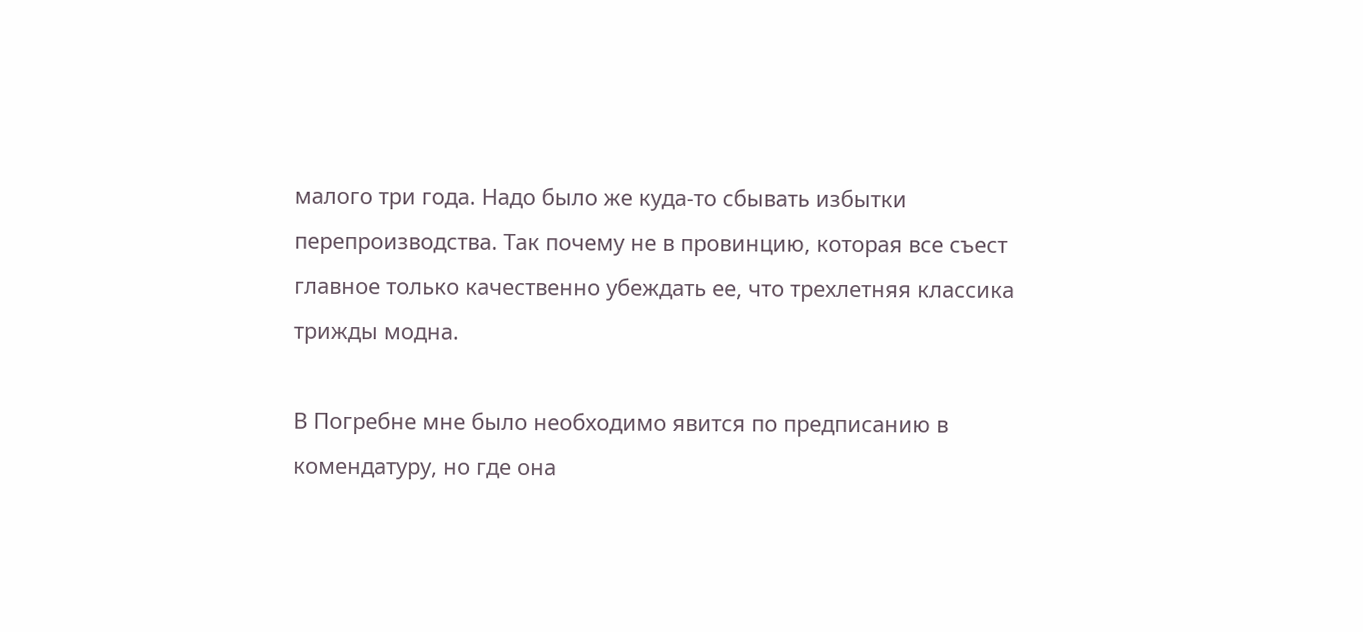малого три года. Надо было же куда-то сбывать избытки перепроизводства. Так почему не в провинцию, которая все съест главное только качественно убеждать ее, что трехлетняя классика трижды модна.

В Погребне мне было необходимо явится по предписанию в комендатуру, но где она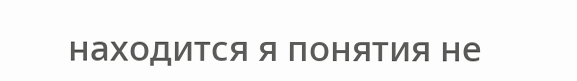находится я понятия не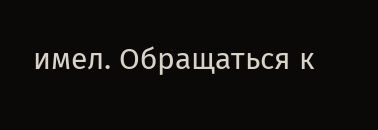имел. Обращаться к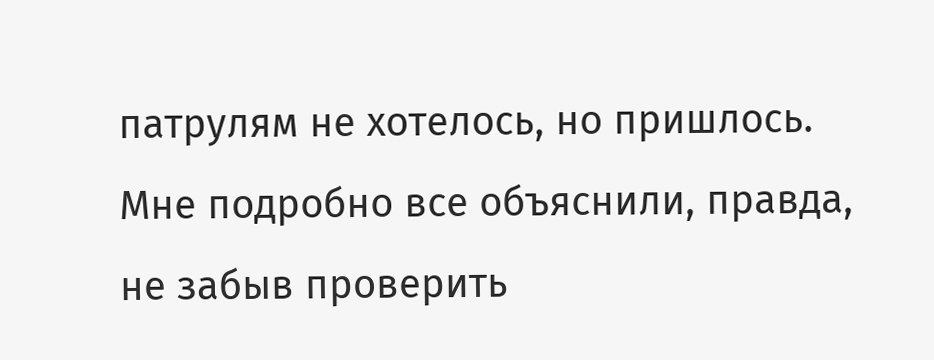патрулям не хотелось, но пришлось. Мне подробно все объяснили, правда, не забыв проверить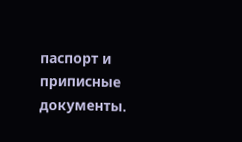паспорт и приписные документы.